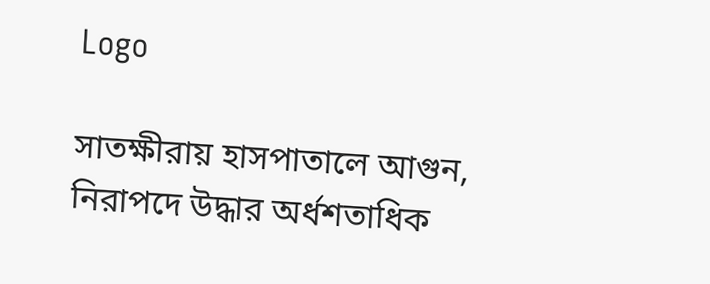Logo

সাতক্ষীরায় হাসপাতালে আগুন, নিরাপদে উদ্ধার অর্ধশতাধিক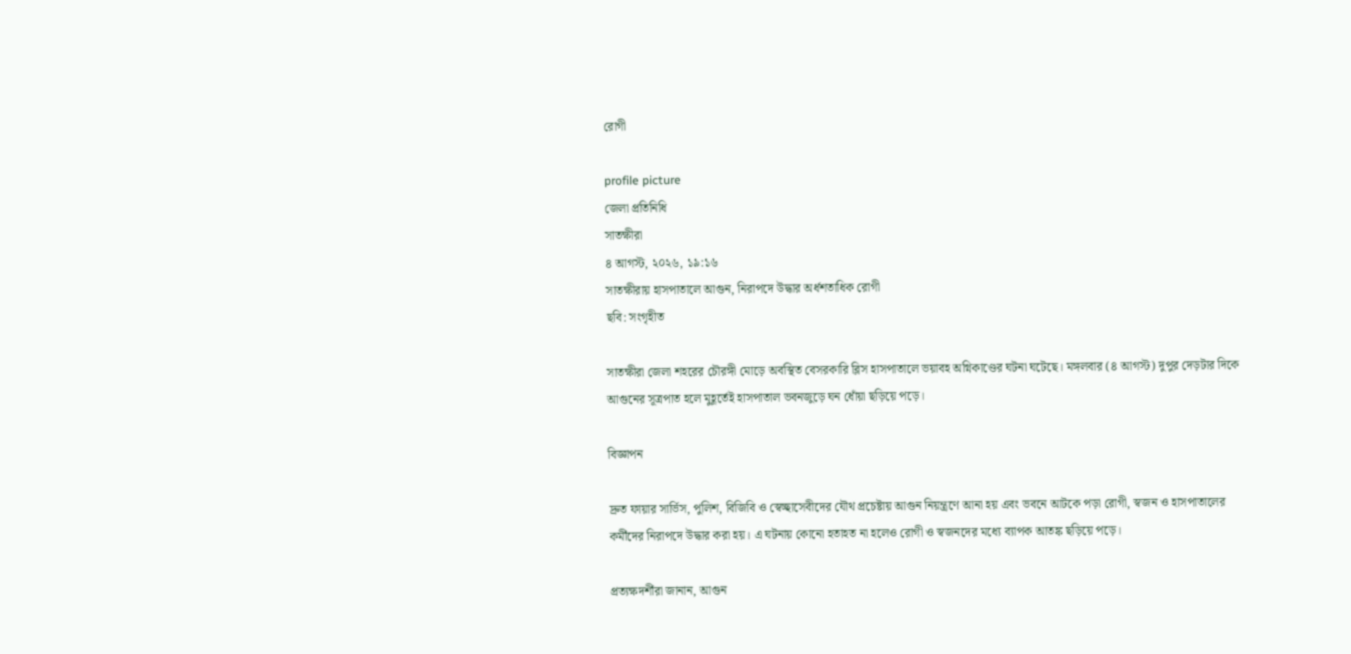রোগী

profile picture
জেলা প্রতিনিধি
সাতক্ষীরা
৪ আগস্ট, ২০২৬, ১৯:১৬
সাতক্ষীরায় হাসপাতালে আগুন, নিরাপদে উদ্ধার অর্ধশতাধিক রোগী
ছবি: সংগৃহীত

সাতক্ষীরা জেলা শহরের চৌরঙ্গী মোড়ে অবস্থিত বেসরকারি ব্লিস হাসপাতালে ভয়াবহ অগ্নিকাণ্ডের ঘটনা ঘটেছে। মঙ্গলবার (৪ আগস্ট) দুপুর দেড়টার দিকে আগুনের সূত্রপাত হলে মুহূর্তেই হাসপাতাল ভবনজুড়ে ঘন ধোঁয়া ছড়িয়ে পড়ে।

বিজ্ঞাপন

দ্রুত ফায়ার সার্ভিস, পুলিশ, বিজিবি ও স্বেচ্ছাসেবীদের যৌথ প্রচেষ্টায় আগুন নিয়ন্ত্রণে আনা হয় এবং ভবনে আটকে পড়া রোগী, স্বজন ও হাসপাতালের কর্মীদের নিরাপদে উদ্ধার করা হয়। এ ঘটনায় কোনো হতাহত না হলেও রোগী ও স্বজনদের মধ্যে ব্যাপক আতঙ্ক ছড়িয়ে পড়ে।

প্রত্যক্ষদর্শীরা জানান, আগুন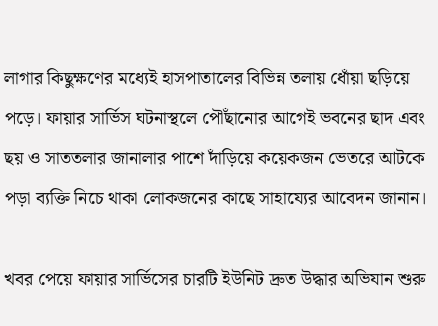লাগার কিছুক্ষণের মধ্যেই হাসপাতালের বিভিন্ন তলায় ধোঁয়া ছড়িয়ে পড়ে। ফায়ার সার্ভিস ঘটনাস্থলে পৌঁছানোর আগেই ভবনের ছাদ এবং ছয় ও সাততলার জানালার পাশে দাঁড়িয়ে কয়েকজন ভেতরে আটকে পড়া ব্যক্তি নিচে থাকা লোকজনের কাছে সাহায্যের আবেদন জানান।

খবর পেয়ে ফায়ার সার্ভিসের চারটি ইউনিট দ্রুত উদ্ধার অভিযান শুরু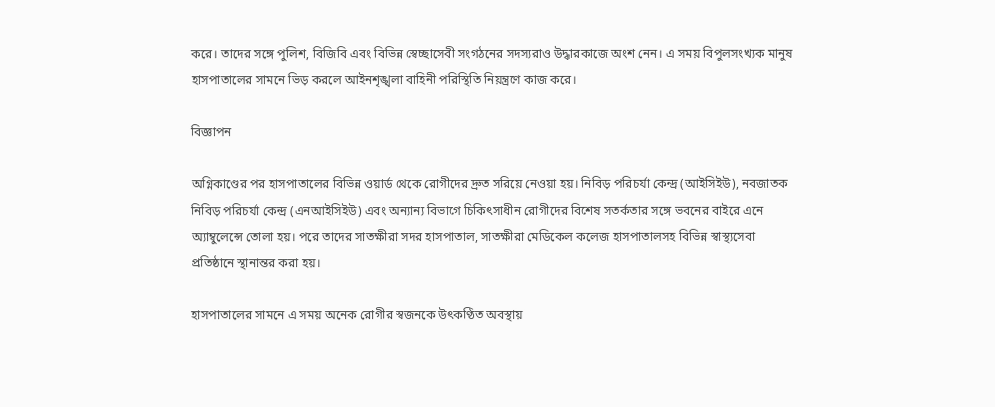করে। তাদের সঙ্গে পুলিশ, বিজিবি এবং বিভিন্ন স্বেচ্ছাসেবী সংগঠনের সদস্যরাও উদ্ধারকাজে অংশ নেন। এ সময় বিপুলসংখ্যক মানুষ হাসপাতালের সামনে ভিড় করলে আইনশৃঙ্খলা বাহিনী পরিস্থিতি নিয়ন্ত্রণে কাজ করে।

বিজ্ঞাপন

অগ্নিকাণ্ডের পর হাসপাতালের বিভিন্ন ওয়ার্ড থেকে রোগীদের দ্রুত সরিয়ে নেওয়া হয়। নিবিড় পরিচর্যা কেন্দ্র (আইসিইউ), নবজাতক নিবিড় পরিচর্যা কেন্দ্র (এনআইসিইউ) এবং অন্যান্য বিভাগে চিকিৎসাধীন রোগীদের বিশেষ সতর্কতার সঙ্গে ভবনের বাইরে এনে অ্যাম্বুলেন্সে তোলা হয়। পরে তাদের সাতক্ষীরা সদর হাসপাতাল, সাতক্ষীরা মেডিকেল কলেজ হাসপাতালসহ বিভিন্ন স্বাস্থ্যসেবা প্রতিষ্ঠানে স্থানান্তর করা হয়।

হাসপাতালের সামনে এ সময় অনেক রোগীর স্বজনকে উৎকণ্ঠিত অবস্থায়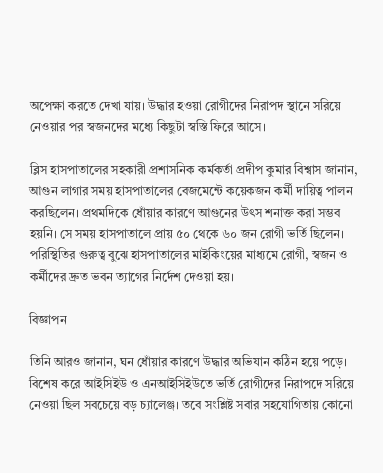অপেক্ষা করতে দেখা যায়। উদ্ধার হওয়া রোগীদের নিরাপদ স্থানে সরিয়ে নেওয়ার পর স্বজনদের মধ্যে কিছুটা স্বস্তি ফিরে আসে।

ব্লিস হাসপাতালের সহকারী প্রশাসনিক কর্মকর্তা প্রদীপ কুমার বিশ্বাস জানান, আগুন লাগার সময় হাসপাতালের বেজমেন্টে কয়েকজন কর্মী দায়িত্ব পালন করছিলেন। প্রথমদিকে ধোঁয়ার কারণে আগুনের উৎস শনাক্ত করা সম্ভব হয়নি। সে সময় হাসপাতালে প্রায় ৫০ থেকে ৬০ জন রোগী ভর্তি ছিলেন। পরিস্থিতির গুরুত্ব বুঝে হাসপাতালের মাইকিংয়ের মাধ্যমে রোগী, স্বজন ও কর্মীদের দ্রুত ভবন ত্যাগের নির্দেশ দেওয়া হয়।

বিজ্ঞাপন

তিনি আরও জানান, ঘন ধোঁয়ার কারণে উদ্ধার অভিযান কঠিন হয়ে পড়ে। বিশেষ করে আইসিইউ ও এনআইসিইউতে ভর্তি রোগীদের নিরাপদে সরিয়ে নেওয়া ছিল সবচেয়ে বড় চ্যালেঞ্জ। তবে সংশ্লিষ্ট সবার সহযোগিতায় কোনো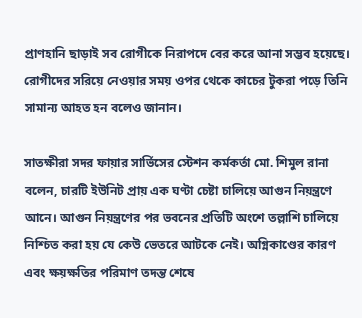প্রাণহানি ছাড়াই সব রোগীকে নিরাপদে বের করে আনা সম্ভব হয়েছে। রোগীদের সরিয়ে নেওয়ার সময় ওপর থেকে কাচের টুকরা পড়ে তিনি সামান্য আহত হন বলেও জানান।

সাতক্ষীরা সদর ফায়ার সার্ভিসের স্টেশন কর্মকর্তা মো. শিমুল রানা বলেন, চারটি ইউনিট প্রায় এক ঘণ্টা চেষ্টা চালিয়ে আগুন নিয়ন্ত্রণে আনে। আগুন নিয়ন্ত্রণের পর ভবনের প্রতিটি অংশে তল্লাশি চালিয়ে নিশ্চিত করা হয় যে কেউ ভেতরে আটকে নেই। অগ্নিকাণ্ডের কারণ এবং ক্ষয়ক্ষতির পরিমাণ তদন্ত শেষে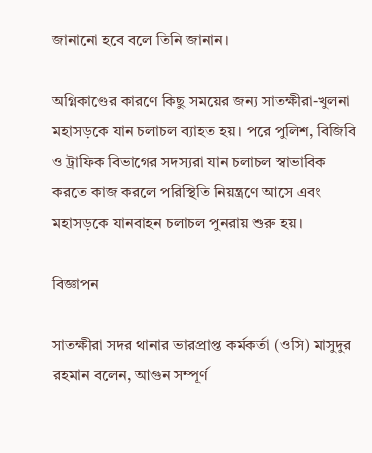জানানো হবে বলে তিনি জানান।

অগ্নিকাণ্ডের কারণে কিছু সময়ের জন্য সাতক্ষীরা-খুলনা মহাসড়কে যান চলাচল ব্যাহত হয়। পরে পুলিশ, বিজিবি ও ট্রাফিক বিভাগের সদস্যরা যান চলাচল স্বাভাবিক করতে কাজ করলে পরিস্থিতি নিয়ন্ত্রণে আসে এবং মহাসড়কে যানবাহন চলাচল পুনরায় শুরু হয়।

বিজ্ঞাপন

সাতক্ষীরা সদর থানার ভারপ্রাপ্ত কর্মকর্তা (ওসি) মাসুদুর রহমান বলেন, আগুন সম্পূর্ণ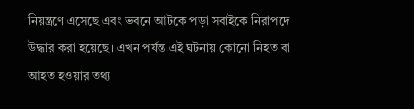নিয়ন্ত্রণে এসেছে এবং ভবনে আটকে পড়া সবাইকে নিরাপদে উদ্ধার করা হয়েছে। এখন পর্যন্ত এই ঘটনায় কোনো নিহত বা আহত হওয়ার তথ্য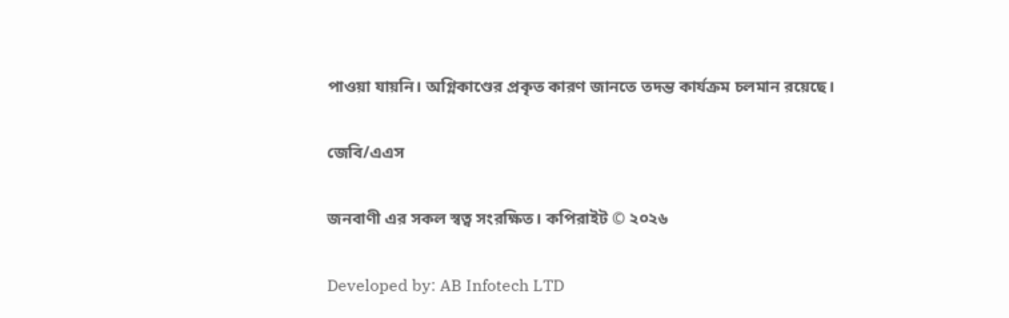পাওয়া যায়নি। অগ্নিকাণ্ডের প্রকৃত কারণ জানতে তদন্ত কার্যক্রম চলমান রয়েছে।

জেবি/এএস

জনবাণী এর সকল স্বত্ব সংরক্ষিত। কপিরাইট © ২০২৬

Developed by: AB Infotech LTD